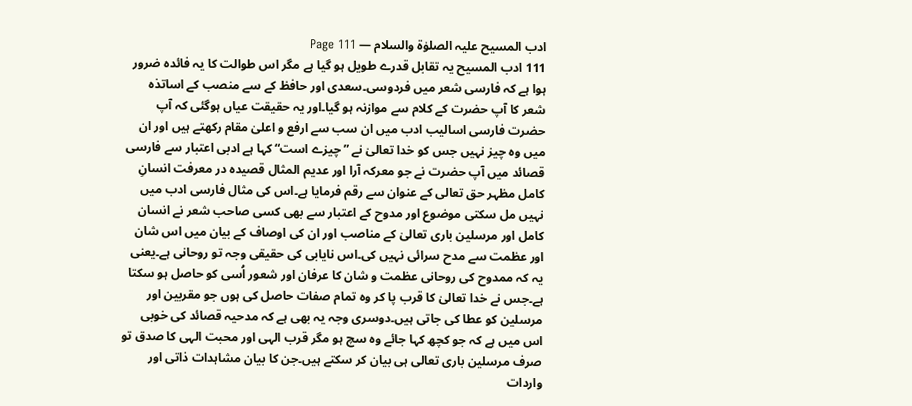ادب المسیح علیہ الصلوٰۃ والسلام — Page 111
111 ادب المسيح یہ تقابل قدرے طویل ہو گیا ہے مگر اس طوالت کا یہ فائدہ ضرور ہوا ہے کہ فارسی شعر میں فردوسی۔سعدی اور حافظ کے سے منصب کے اساتذہ شعر کا آپ حضرت کے کلام سے موازنہ ہو گیا۔اور یہ حقیقت عیاں ہوگئی کہ آپ حضرت فارسی اسالیب ادب میں ان سب سے ارفع و اعلیٰ مقام رکھتے ہیں اور ان میں وہ چیز نہیں جس کو خدا تعالیٰ نے ” چیزے است“ کہا ہے ادبی اعتبار سے فارسی قصائد میں آپ حضرت نے جو معرکہ آرا اور عدیم المثال قصیده در معرفت انسانِ کامل مظہر حق تعالی کے عنوان سے رقم فرمایا ہے۔اس کی مثال فارسی ادب میں نہیں مل سکتی موضوع اور مدوح کے اعتبار سے بھی کسی صاحب شعر نے انسان کامل اور مرسلین باری تعالیٰ کے مناصب اور ان کی اوصاف کے بیان میں اس شان اور عظمت سے مدح سرائی نہیں کی۔اس نایابی کی حقیقی وجہ تو روحانی ہے۔یعنی یہ کہ ممدوح کی روحانی عظمت و شان کا عرفان اور شعور اُسی کو حاصل ہو سکتا ہے۔جس نے خدا تعالیٰ کا قرب پا کر وہ تمام صفات حاصل کی ہوں جو مقربین اور مرسلین کو عطا کی جاتی ہیں۔دوسری وجہ یہ بھی ہے کہ مدحیہ قصائد کی خوبی اس میں ہے کہ جو کچھ کہا جائے وہ سچ ہو مگر قرب الہی اور محبت الہی کا صدق تو صرف مرسلین باری تعالی ہی بیان کر سکتے ہیں۔جن کا بیان مشاہدات ذاتی اور واردات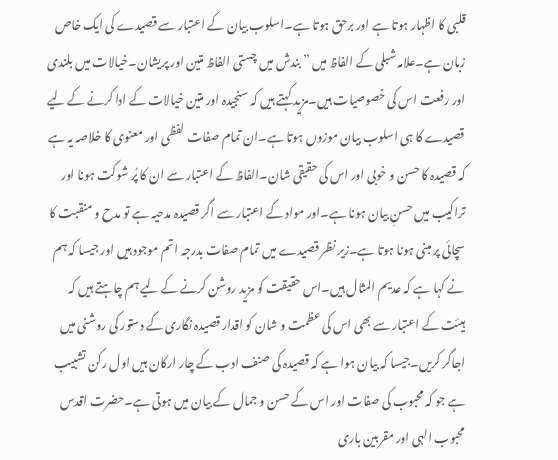قلبی کا اظہار ہوتا ہے اور برحق ہوتا ہے۔اسلوب بیان کے اعتبار سے قصیدے کی ایک خاص زبان ہے۔علامہ شبلی کے الفاظ میں ” بندش میں چستی الفاظ متین اور پریشان۔خیالات میں بلندی اور رفعت اس کی خصوصیات ہیں۔مزید کہتے ہیں کہ سنجیدہ اور متین خیالات کے ادا کرنے کے لیے قصیدے کا ہی اسلوب بیان موزوں ہوتا ہے۔ان تمام صفات لفظی اور معنوی کا خلاصہ یہ ہے کہ قصیدہ کا حسن و خوبی اور اس کی حقیقی شان۔الفاظ کے اعتبار سے ان کا پُر شوکت ہونا اور تراکیب میں حسنِ بیان ہونا ہے۔اور مواد کے اعتبار سے اگر قصیدہ مدحیہ ہے تو مدح و منقبت کا سچائی پر مبنی ہونا ہوتا ہے۔زیر نظر قصیدے میں تمام صفات بدرجہ اتم موجود ہیں اور جیسا کہ ہم نے کہا ہے کہ عدیم المثال ہیں۔اس حقیقت کو مزید روشن کرنے کے لیے ہم چاہتے ہیں کہ ہیئت کے اعتبار سے بھی اس کی عظمت و شان کو اقدار قصیدہ نگاری کے دستور کی روشنی میں اجاگر کریں۔جیسا کہ بیان ہوا ہے کہ قصیدہ کی صنف ادب کے چار ارکان ہیں اول رکن تشبیب ہے جو کہ محبوب کی صفات اور اس کے حسن و جمال کے بیان میں ہوتی ہے۔حضرت اقدس محبوب الہی اور مقربین باری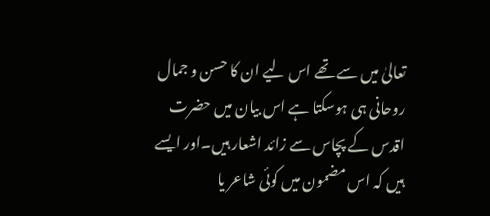تعالیٰ میں سے تھے اس لیے ان کا حسن و جمال روحانی ہی ہوسکتا ہے اس بیان میں حضرت اقدس کے پچاس سے زائد اشعار ہیں۔اور ایسے ہیں کہ اس مضمون میں کوئی شاعر یا